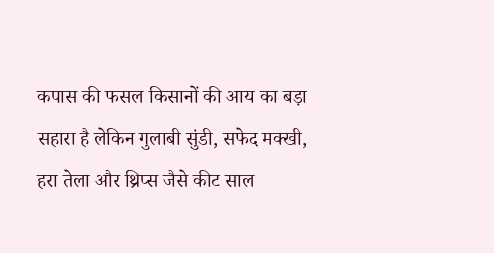कपास की फसल किसानों की आय का बड़ा सहारा है लेकिन गुलाबी सुंडी, सफेद मक्खी, हरा तेला और थ्रिप्स जैसे कीट साल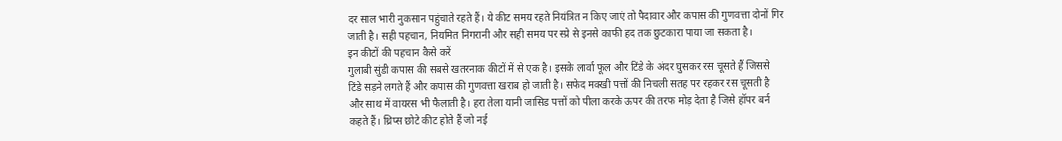दर साल भारी नुकसान पहुंचाते रहते हैं। ये कीट समय रहते नियंत्रित न किए जाएं तो पैदावार और कपास की गुणवत्ता दोनों गिर जाती है। सही पहचान, नियमित निगरानी और सही समय पर स्प्रे से इनसे काफी हद तक छुटकारा पाया जा सकता है।
इन कीटों की पहचान कैसे करें
गुलाबी सुंडी कपास की सबसे खतरनाक कीटों में से एक है। इसके लार्वा फूल और टिंडे के अंदर घुसकर रस चूसते हैं जिससे टिंडे सड़ने लगते हैं और कपास की गुणवत्ता खराब हो जाती है। सफेद मक्खी पत्तों की निचली सतह पर रहकर रस चूसती है और साथ में वायरस भी फैलाती है। हरा तेला यानी जासिड पत्तों को पीला करके ऊपर की तरफ मोड़ देता है जिसे हॉपर बर्न कहते हैं। थ्रिप्स छोटे कीट होते हैं जो नई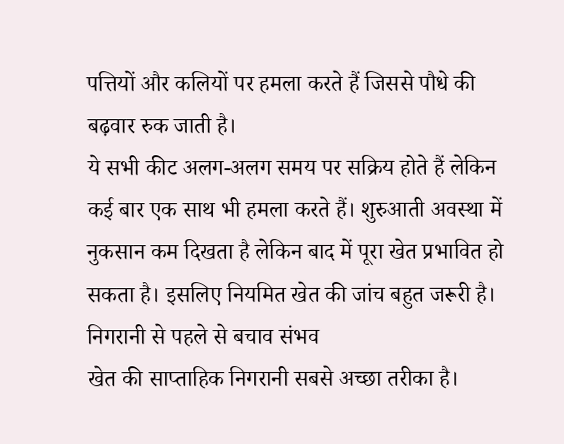पत्तियों और कलियों पर हमला करते हैं जिससे पौधे की बढ़वार रुक जाती है।
ये सभी कीट अलग-अलग समय पर सक्रिय होते हैं लेकिन कई बार एक साथ भी हमला करते हैं। शुरुआती अवस्था में नुकसान कम दिखता है लेकिन बाद में पूरा खेत प्रभावित हो सकता है। इसलिए नियमित खेत की जांच बहुत जरूरी है।
निगरानी से पहले से बचाव संभव
खेत की साप्ताहिक निगरानी सबसे अच्छा तरीका है।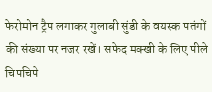फेरोमोन ट्रैप लगाकर गुलाबी सुंडी के वयस्क पतंगों की संख्या पर नजर रखें। सफेद मक्खी के लिए पीले चिपचिपे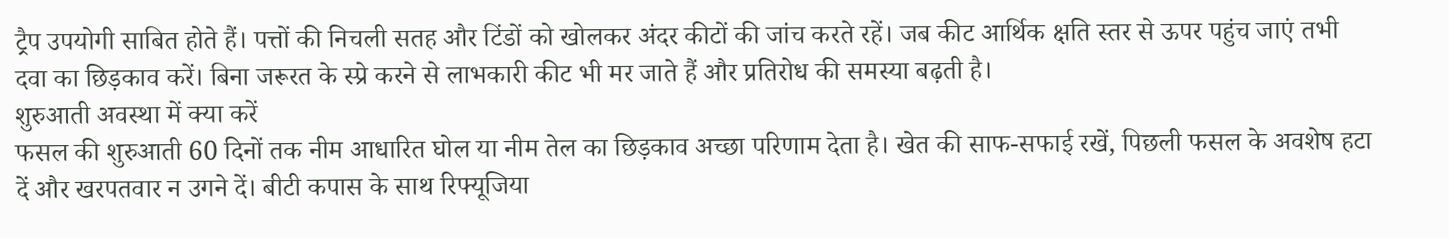ट्रैप उपयोगी साबित होते हैं। पत्तों की निचली सतह और टिंडों को खोलकर अंदर कीटों की जांच करते रहें। जब कीट आर्थिक क्षति स्तर से ऊपर पहुंच जाएं तभी दवा का छिड़काव करें। बिना जरूरत के स्प्रे करने से लाभकारी कीट भी मर जाते हैं और प्रतिरोध की समस्या बढ़ती है।
शुरुआती अवस्था में क्या करें
फसल की शुरुआती 60 दिनों तक नीम आधारित घोल या नीम तेल का छिड़काव अच्छा परिणाम देता है। खेत की साफ-सफाई रखें, पिछली फसल के अवशेष हटा दें और खरपतवार न उगने दें। बीटी कपास के साथ रिफ्यूजिया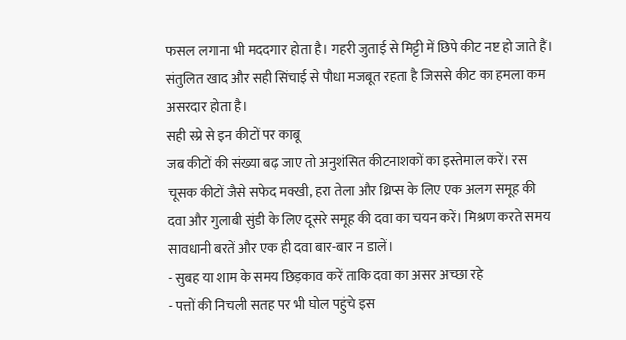फसल लगाना भी मददगार होता है। गहरी जुताई से मिट्टी में छिपे कीट नष्ट हो जाते हैं। संतुलित खाद और सही सिंचाई से पौधा मजबूत रहता है जिससे कीट का हमला कम असरदार होता है।
सही स्प्रे से इन कीटों पर काबू
जब कीटों की संख्या बढ़ जाए तो अनुशंसित कीटनाशकों का इस्तेमाल करें। रस चूसक कीटों जैसे सफेद मक्खी, हरा तेला और थ्रिप्स के लिए एक अलग समूह की दवा और गुलाबी सुंडी के लिए दूसरे समूह की दवा का चयन करें। मिश्रण करते समय सावधानी बरतें और एक ही दवा बार-बार न डालें।
- सुबह या शाम के समय छिड़काव करें ताकि दवा का असर अच्छा रहे
- पत्तों की निचली सतह पर भी घोल पहुंचे इस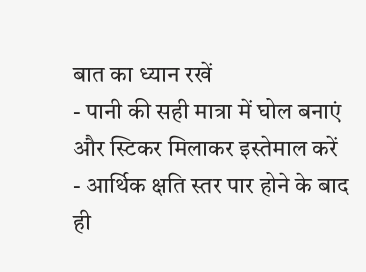बात का ध्यान रखें
- पानी की सही मात्रा में घोल बनाएं और स्टिकर मिलाकर इस्तेमाल करें
- आर्थिक क्षति स्तर पार होने के बाद ही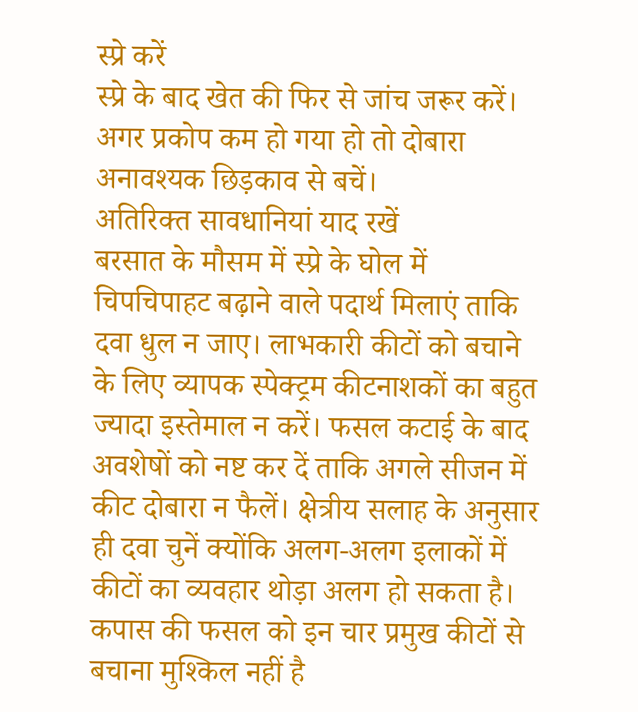स्प्रे करें
स्प्रे के बाद खेत की फिर से जांच जरूर करें। अगर प्रकोप कम हो गया हो तो दोबारा अनावश्यक छिड़काव से बचें।
अतिरिक्त सावधानियां याद रखें
बरसात के मौसम में स्प्रे के घोल में चिपचिपाहट बढ़ाने वाले पदार्थ मिलाएं ताकि दवा धुल न जाए। लाभकारी कीटों को बचाने के लिए व्यापक स्पेक्ट्रम कीटनाशकों का बहुत ज्यादा इस्तेमाल न करें। फसल कटाई के बाद अवशेषों को नष्ट कर दें ताकि अगले सीजन में कीट दोबारा न फैलें। क्षेत्रीय सलाह के अनुसार ही दवा चुनें क्योंकि अलग-अलग इलाकों में कीटों का व्यवहार थोड़ा अलग हो सकता है।
कपास की फसल को इन चार प्रमुख कीटों से बचाना मुश्किल नहीं है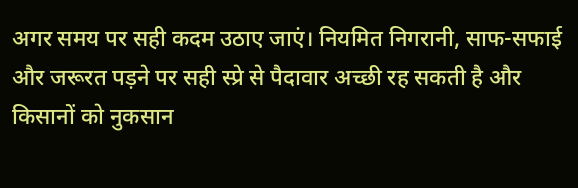अगर समय पर सही कदम उठाए जाएं। नियमित निगरानी, साफ-सफाई और जरूरत पड़ने पर सही स्प्रे से पैदावार अच्छी रह सकती है और किसानों को नुकसान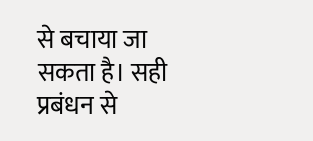से बचाया जा सकता है। सही प्रबंधन से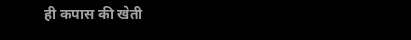ही कपास की खेती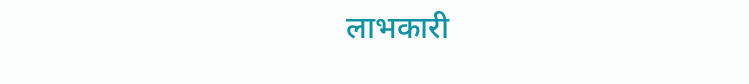लाभकारी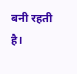बनी रहती है।